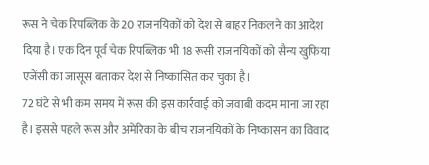रूस ने चेक रिपब्लिक के 20 राजनयिकों को देश से बाहर निकलने का आदेश दिया है। एक दिन पूर्व चेक रिपब्लिक भी 18 रूसी राजनयिकों को सैन्य खुफिया एजेंसी का जासूस बताकर देश से निष्कासित कर चुका है।
72 घंटे से भी कम समय में रूस की इस कार्रवाई को जवाबी कदम माना जा रहा है। इससे पहले रूस और अमेरिका के बीच राजनयिकों के निष्कासन का विवाद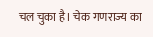चल चुका है। चेक गणराज्य का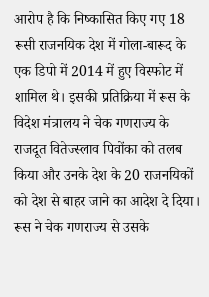आरोप है कि निष्कासित किए गए 18 रूसी राजनयिक देश में गोला-बारूद के एक डिपो में 2014 में हुए विस्फोट में शामिल थे। इसकी प्रतिक्रिया में रूस के विदेश मंत्रालय ने चेक गणराज्य के राजदूत वितेज्स्लाव पिवोंका को तलब किया और उनके देश के 20 राजनयिकों को देश से बाहर जाने का आदेश दे दिया।
रूस ने चेक गणराज्य से उसके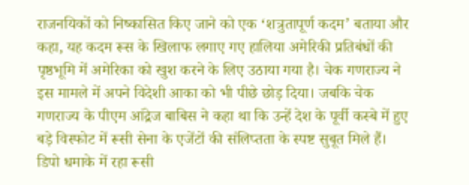राजनयिकों को निष्कासित किए जाने को एक ‘शत्रुतापूर्ण कदम’ बताया और कहा, यह कदम रूस के खिलाफ लगाए गए हालिया अमेरिकी प्रतिबंधों की पृष्ठभूमि में अमेरिका को खुश करने के लिए उठाया गया है। चेक गणराज्य ने इस मामले में अपने विदेशी आका को भी पीछे छोड़ दिया। जबकि चेक गणराज्य के पीएम आंद्रेज बाबिस ने कहा था कि उन्हें देश के पूर्वी कस्बे में हुए बड़े विस्फोट में रूसी सेना के एजेंटों की संलिप्तता के स्पष्ट सुबूत मिले हैं।
डिपो धमाके में रहा रूसी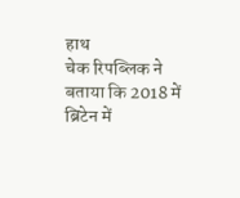हाथ
चेक रिपब्लिक ने बताया कि 2018 में ब्रिटेन में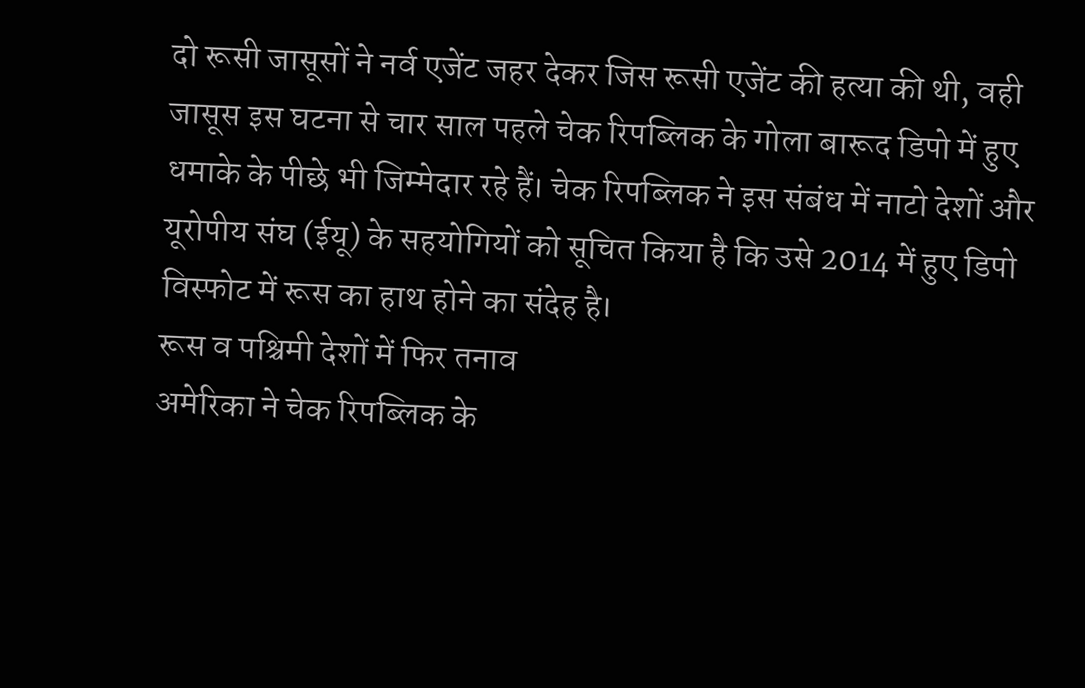दो रूसी जासूसों ने नर्व एजेंट जहर देकर जिस रूसी एजेंट की हत्या की थी, वही जासूस इस घटना से चार साल पहले चेक रिपब्लिक के गोला बारूद डिपो में हुए धमाके के पीछे भी जिम्मेदार रहे हैं। चेक रिपब्लिक ने इस संबंध में नाटो देशों और यूरोपीय संघ (ईयू) के सहयोगियों को सूचित किया है कि उसे 2014 में हुए डिपो विस्फोट में रूस का हाथ होने का संदेह है।
रूस व पश्चिमी देशों में फिर तनाव
अमेरिका ने चेक रिपब्लिक के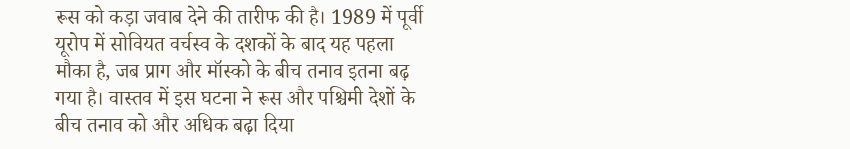रूस को कड़ा जवाब देने की तारीफ की है। 1989 में पूर्वी यूरोप में सोवियत वर्चस्व के दशकों के बाद यह पहला मौका है, जब प्राग और मॉस्को के बीच तनाव इतना बढ़ गया है। वास्तव में इस घटना ने रूस और पश्चिमी देशों के बीच तनाव को और अधिक बढ़ा दिया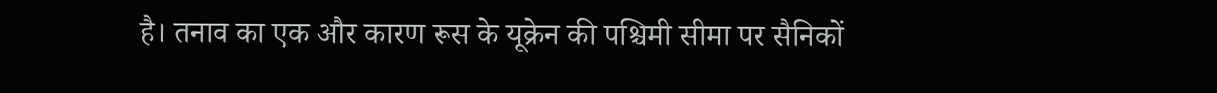है। तनाव का एक और कारण रूस के यूक्रेन की पश्चिमी सीमा पर सैनिकों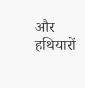और हथियारों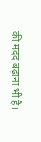की मदद बढ़ाना भी है।